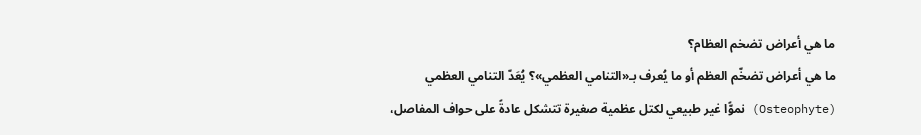ما هي أعراض تضخم العظام؟
ما هي أعراض تضخّم العظم أو ما يُعرف بـ«التنامي العظمي»؟ يُعَدّ التنامي العظمي (Osteophyte) نموًّا غير طبيعي لكتل عظمية صغيرة تتشكل عادةً على حواف المفاصل،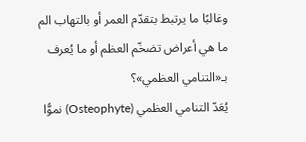وغالبًا ما يرتبط بتقدّم العمر أو بالتهاب الم
ما هي أعراض تضخّم العظم أو ما يُعرف بـ«التنامي العظمي»؟
يُعَدّ التنامي العظمي (Osteophyte) نموًّا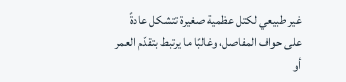غير طبيعي لكتل عظمية صغيرة تتشكل عادةً على حواف المفاصل، وغالبًا ما يرتبط بتقدّم العمر أو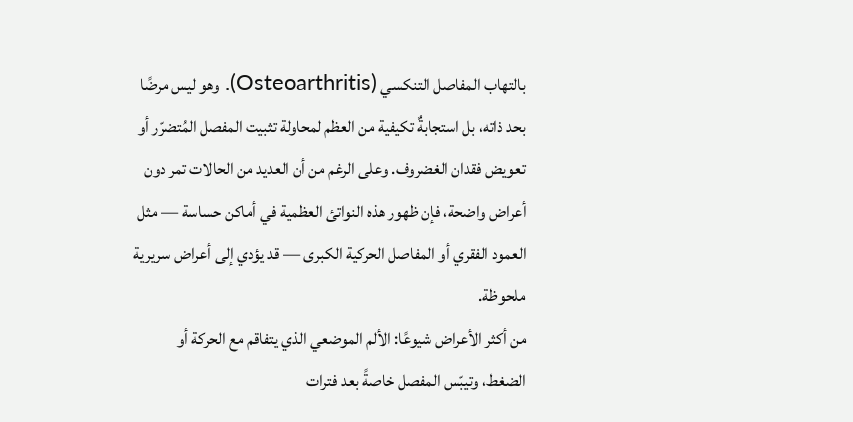بالتهاب المفاصل التنكسي (Osteoarthritis). وهو ليس مرضًا بحد ذاته، بل استجابةٌ تكيفية من العظم لمحاولة تثبيت المفصل المُتضرّر أو تعويض فقدان الغضروف. وعلى الرغم من أن العديد من الحالات تمر دون أعراض واضحة، فإن ظهور هذه النواتئ العظمية في أماكن حساسة — مثل العمود الفقري أو المفاصل الحركية الكبرى — قد يؤدي إلى أعراض سريرية ملحوظة.
من أكثر الأعراض شيوعًا: الألم الموضعي الذي يتفاقم مع الحركة أو الضغط، وتيبّس المفصل خاصةً بعد فترات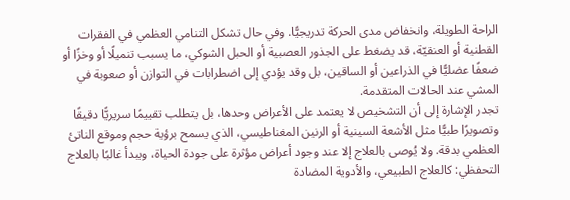الراحة الطويلة، وانخفاض مدى الحركة تدريجيًّا. وفي حال تشكل التنامي العظمي في الفقرات القطنية أو العنقيّة، قد يضغط على الجذور العصبية أو الحبل الشوكي، ما يسبب تنميلًا أو وخزًا أو ضعفًا عضليًّا في الذراعين أو الساقين، بل وقد يؤدي إلى اضطرابات في التوازن أو صعوبة في المشي عند الحالات المتقدمة.
تجدر الإشارة إلى أن التشخيص لا يعتمد على الأعراض وحدها، بل يتطلب تقييمًا سريريًّا دقيقًا وتصويرًا طبيًّا مثل الأشعة السينية أو الرنين المغناطيسي، الذي يسمح برؤية حجم وموقع الناتئ العظمي بدقة. ولا يُوصى بالعلاج إلا عند وجود أعراض مؤثرة على جودة الحياة، ويبدأ غالبًا بالعلاج التحفظي: كالعلاج الطبيعي، والأدوية المضادة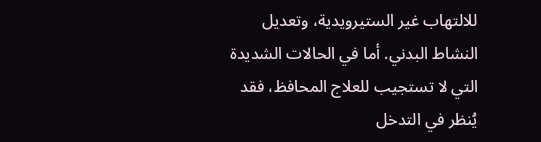للالتهاب غير الستيرويدية، وتعديل النشاط البدني. أما في الحالات الشديدة التي لا تستجيب للعلاج المحافظ، فقد يُنظر في التدخل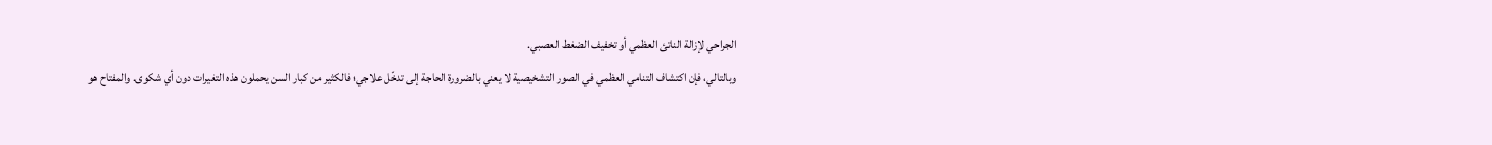الجراحي لإزالة الناتئ العظمي أو تخفيف الضغط العصبي.
وبالتالي، فإن اكتشاف التنامي العظمي في الصور التشخيصية لا يعني بالضرورة الحاجة إلى تدخّل علاجي؛ فالكثير من كبار السن يحملون هذه التغيرات دون أي شكوى. والمفتاح هو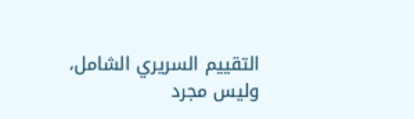التقييم السريري الشامل، وليس مجرد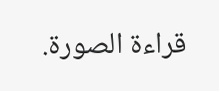قراءة الصورة.